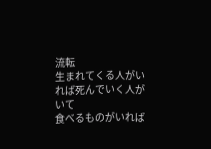流転
生まれてくる人がいれば死んでいく人がいて
食べるものがいれば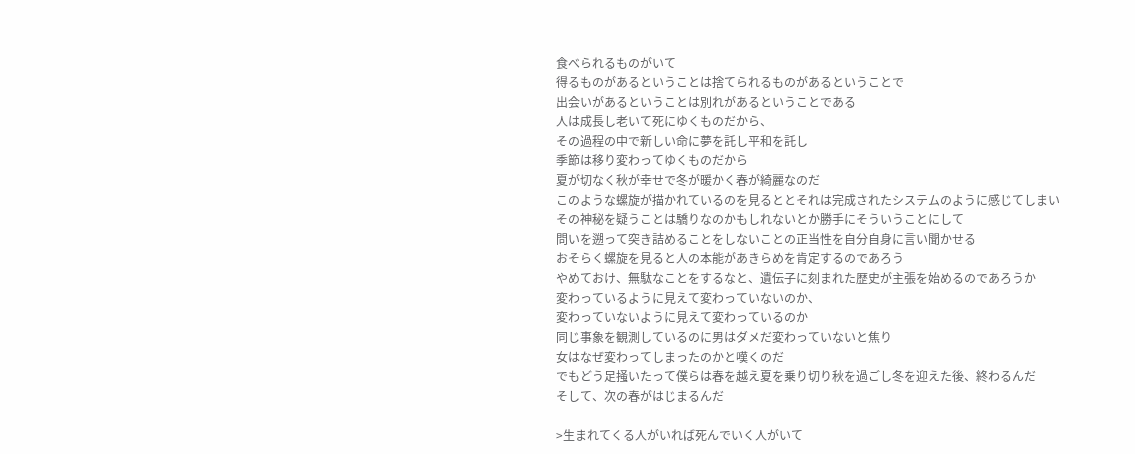食べられるものがいて
得るものがあるということは捨てられるものがあるということで
出会いがあるということは別れがあるということである
人は成長し老いて死にゆくものだから、
その過程の中で新しい命に夢を託し平和を託し
季節は移り変わってゆくものだから
夏が切なく秋が幸せで冬が暖かく春が綺麗なのだ
このような螺旋が描かれているのを見るととそれは完成されたシステムのように感じてしまい
その神秘を疑うことは驕りなのかもしれないとか勝手にそういうことにして
問いを遡って突き詰めることをしないことの正当性を自分自身に言い聞かせる
おそらく螺旋を見ると人の本能があきらめを肯定するのであろう
やめておけ、無駄なことをするなと、遺伝子に刻まれた歴史が主張を始めるのであろうか
変わっているように見えて変わっていないのか、
変わっていないように見えて変わっているのか
同じ事象を観測しているのに男はダメだ変わっていないと焦り
女はなぜ変わってしまったのかと嘆くのだ
でもどう足掻いたって僕らは春を越え夏を乗り切り秋を過ごし冬を迎えた後、終わるんだ
そして、次の春がはじまるんだ

>生まれてくる人がいれば死んでいく人がいて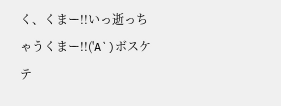く、くまー!!いっ逝っちゃうくまー!!('A`)ボスケテ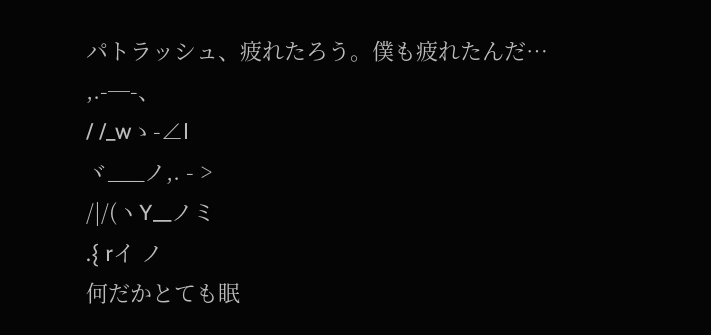パトラッシュ、疲れたろう。僕も疲れたんだ…
,.-─-、
/ /_wゝ-∠l
ヾ___ノ,. - >
/|/(ヽY__ノミ
.{ rイ ノ
何だかとても眠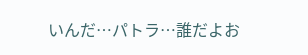いんだ…パトラ…誰だよお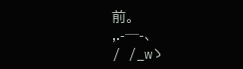前。
,.-─-、
/ /_wゝ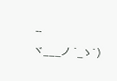--
ヾ___ノ ´_ゝ`)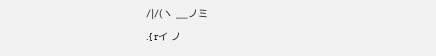/|/(ヽ __ノミ
.{ rイ ノ